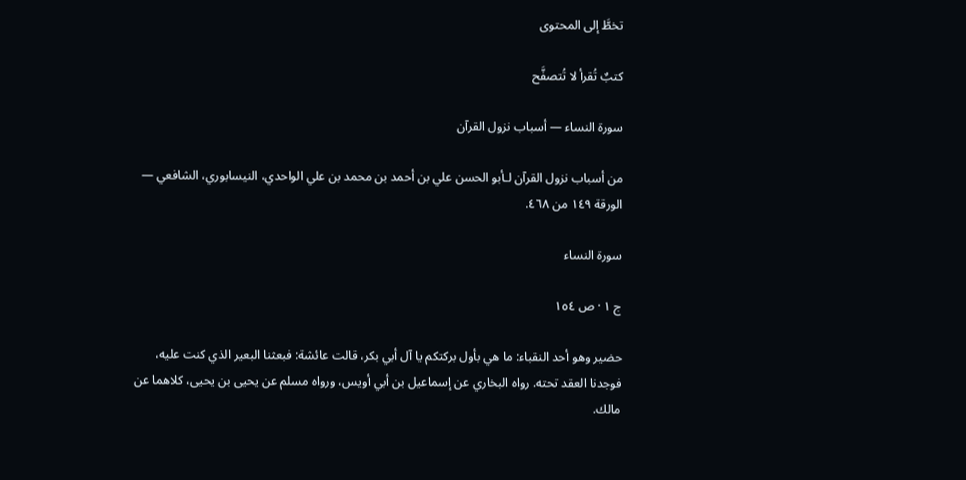تخطَّ إلى المحتوى

كتبٌ تُقرأ لا تُتصفَّح

سورة النساء — أسباب نزول القرآن

من أسباب نزول القرآن لـأبو الحسن علي بن أحمد بن محمد بن علي الواحدي، النيسابوري، الشافعي — الورقة ١٤٩ من ٤٦٨.

سورة النساء

ج ١ · ص ١٥٤

حضير وهو أحد النقباء: ما هي بأول بركتكم يا آل أبي بكر، قالت عائشة: فبعثنا البعير الذي كنت عليه، فوجدنا العقد تحته. رواه البخاري عن إسماعيل بن أبي أويس، ورواه مسلم عن يحيى بن يحيى، كلاهما عن مالك.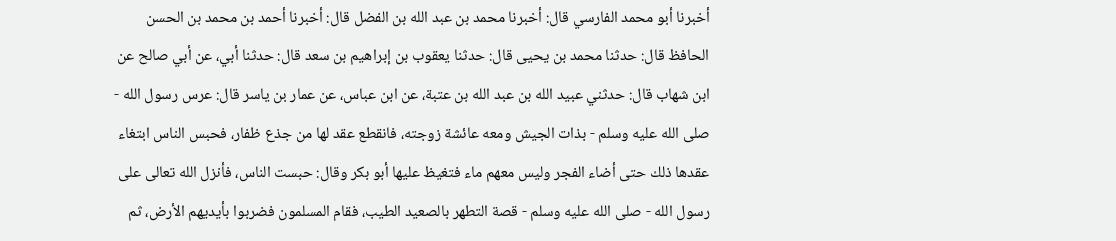أخبرنا أبو محمد الفارسي قال: أخبرنا محمد بن عبد الله بن الفضل قال: أخبرنا أحمد بن محمد بن الحسن الحافظ قال: حدثنا محمد بن يحيى قال: حدثنا يعقوب بن إبراهيم بن سعد قال: حدثنا أبي، عن أبي صالح عن ابن شهاب قال: حدثني عبيد الله بن عبد الله بن عتبة، عن ابن عباس، عن عمار بن ياسر قال: عرس رسول الله - صلى الله عليه وسلم - بذات الجيش ومعه عائشة زوجته، فانقطع عقد لها من جذع ظفار، فحبس الناس ابتغاء عقدها ذلك حتى أضاء الفجر وليس معهم ماء فتغيظ عليها أبو بكر وقال: حبست الناس، فأنزل الله تعالى على رسول الله - صلى الله عليه وسلم - قصة التطهر بالصعيد الطيب، فقام المسلمون فضربوا بأيديهم الأرض، ثم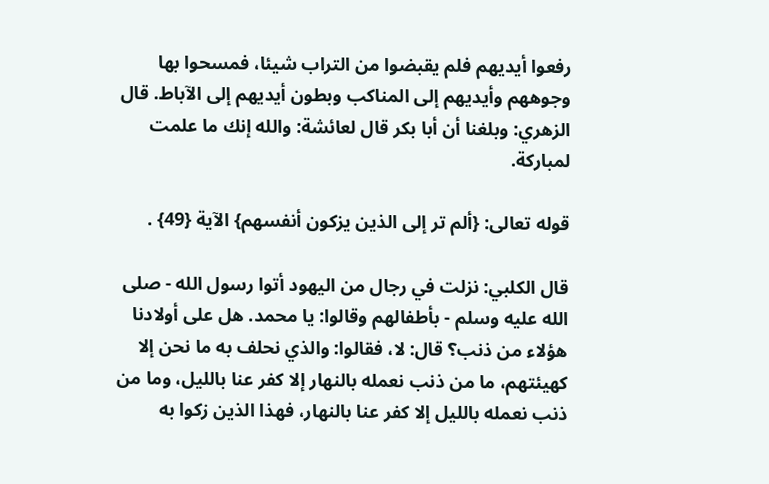رفعوا أيديهم فلم يقبضوا من التراب شيئا، فمسحوا بها وجوههم وأيديهم إلى المناكب وبطون أيديهم إلى الآباط. قال الزهري: وبلغنا أن أبا بكر قال لعائشة: والله إنك ما علمت لمباركة.

قوله تعالى: {ألم تر إلى الذين يزكون أنفسهم} الآية {49} .

قال الكلبي: نزلت في رجال من اليهود أتوا رسول الله - صلى الله عليه وسلم - بأطفالهم وقالوا: يا محمد. هل على أولادنا هؤلاء من ذنب؟ قال: لا، فقالوا: والذي نحلف به ما نحن إلا كهيئتهم، ما من ذنب نعمله بالنهار إلا كفر عنا بالليل، وما من ذنب نعمله بالليل إلا كفر عنا بالنهار، فهذا الذين زكوا به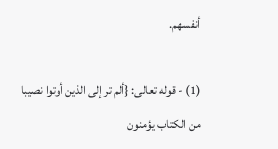أنفسهم.

(1) - قوله تعالى: {ألم تر إلى الذين أوتوا نصيبا من الكتاب يؤمنون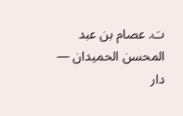ت. عصام بن عبد المحسن الحميدان — دار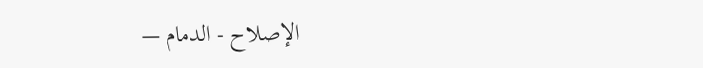الإصلاح - الدمام —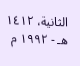الثانية، ١٤١٢ هـ - ١٩٩٢ م